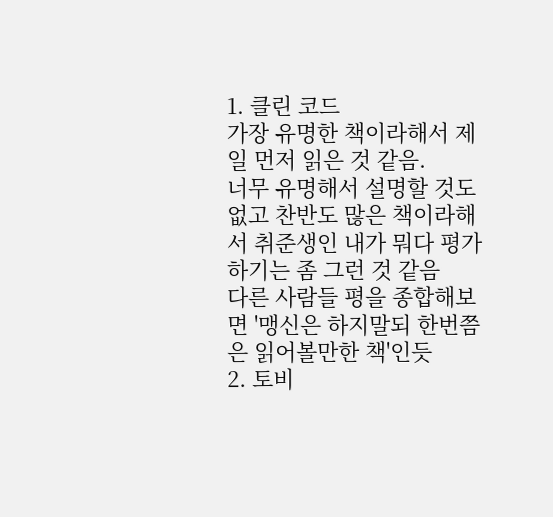1. 클린 코드
가장 유명한 책이라해서 제일 먼저 읽은 것 같음.
너무 유명해서 설명할 것도 없고 찬반도 많은 책이라해서 취준생인 내가 뭐다 평가하기는 좀 그런 것 같음
다른 사람들 평을 종합해보면 '맹신은 하지말되 한번쯤은 읽어볼만한 책'인듯
2. 토비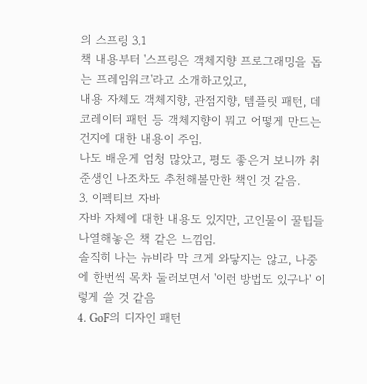의 스프링 3.1
책 내용부터 '스프링은 객체지향 프로그래밍을 돕는 프레임워크'라고 소개하고있고,
내용 자체도 객체지향, 관점지향, 템플릿 패턴, 데코레이터 패턴 등 객체지향이 뭐고 어떻게 만드는건지에 대한 내용이 주임.
나도 배운게 엄청 많았고, 평도 좋은거 보니까 취준생인 나조차도 추천해볼만한 책인 것 같음.
3. 이펙티브 자바
자바 자체에 대한 내용도 있지만, 고인물이 꿀팁들 나열해놓은 책 같은 느낌임.
솔직히 나는 뉴비라 막 크게 와닿지는 않고, 나중에 한번씩 목차 둘러보면서 '이런 방법도 있구나' 이렇게 쓸 것 같음
4. GoF의 디자인 패턴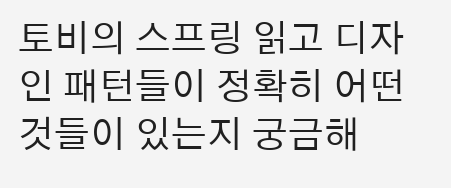토비의 스프링 읽고 디자인 패턴들이 정확히 어떤것들이 있는지 궁금해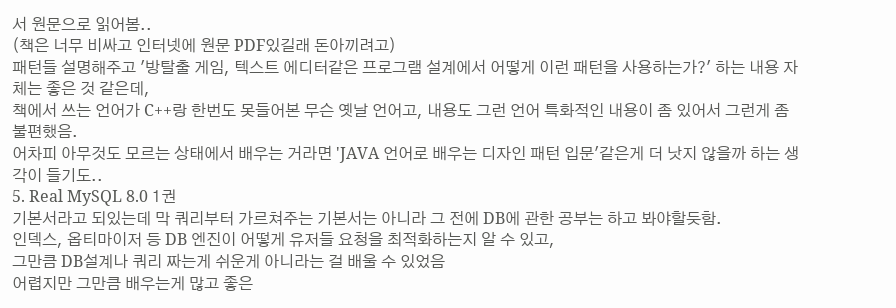서 원문으로 읽어봄..
(책은 너무 비싸고 인터넷에 원문 PDF있길래 돈아끼려고)
패턴들 설명해주고 '방탈출 게임, 텍스트 에디터같은 프로그램 설계에서 어떻게 이런 패턴을 사용하는가?' 하는 내용 자체는 좋은 것 같은데,
책에서 쓰는 언어가 C++랑 한번도 못들어본 무슨 옛날 언어고, 내용도 그런 언어 특화적인 내용이 좀 있어서 그런게 좀 불편했음.
어차피 아무것도 모르는 상태에서 배우는 거라면 'JAVA 언어로 배우는 디자인 패턴 입문'같은게 더 낫지 않을까 하는 생각이 들기도..
5. Real MySQL 8.0 1권
기본서라고 되있는데 막 쿼리부터 가르쳐주는 기본서는 아니라 그 전에 DB에 관한 공부는 하고 봐야할듯함.
인덱스, 옵티마이저 등 DB 엔진이 어떻게 유저들 요청을 최적화하는지 알 수 있고,
그만큼 DB설계나 쿼리 짜는게 쉬운게 아니라는 걸 배울 수 있었음
어렵지만 그만큼 배우는게 많고 좋은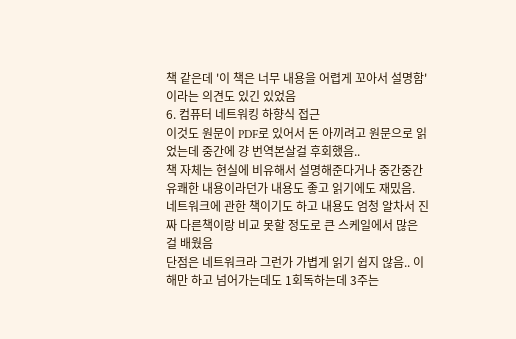책 같은데 '이 책은 너무 내용을 어렵게 꼬아서 설명함' 이라는 의견도 있긴 있었음
6. 컴퓨터 네트워킹 하향식 접근
이것도 원문이 PDF로 있어서 돈 아끼려고 원문으로 읽었는데 중간에 걍 번역본살걸 후회했음..
책 자체는 현실에 비유해서 설명해준다거나 중간중간 유쾌한 내용이라던가 내용도 좋고 읽기에도 재밌음.
네트워크에 관한 책이기도 하고 내용도 엄청 알차서 진짜 다른책이랑 비교 못할 정도로 큰 스케일에서 많은 걸 배웠음
단점은 네트워크라 그런가 가볍게 읽기 쉽지 않음.. 이해만 하고 넘어가는데도 1회독하는데 3주는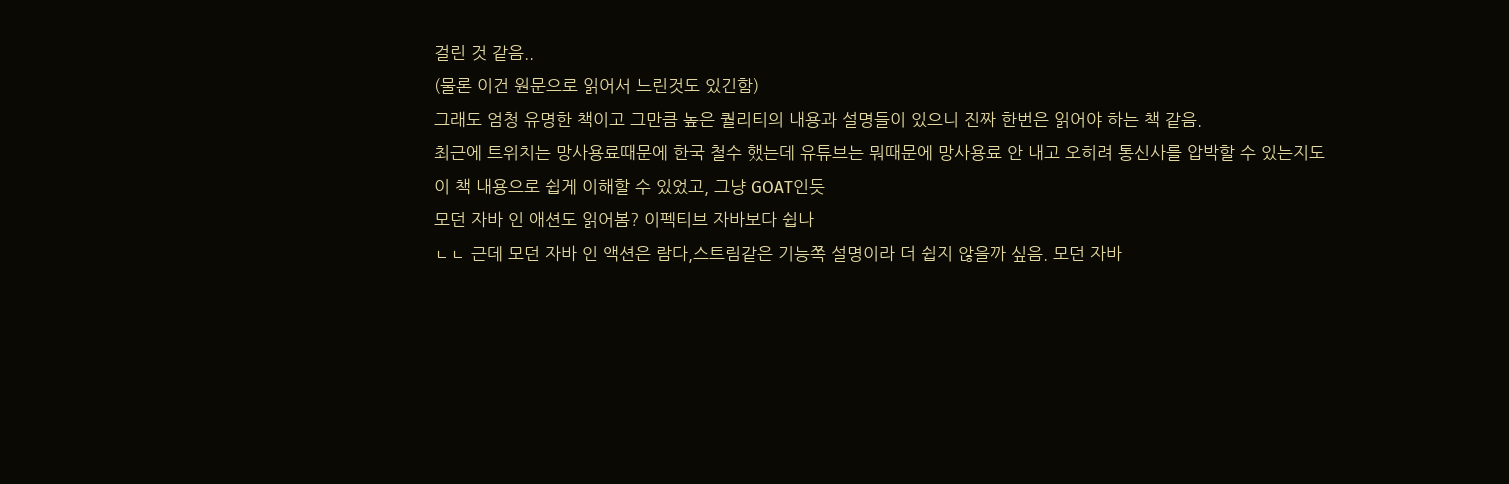걸린 것 같음..
(물론 이건 원문으로 읽어서 느린것도 있긴함)
그래도 엄청 유명한 책이고 그만큼 높은 퀄리티의 내용과 설명들이 있으니 진짜 한번은 읽어야 하는 책 같음.
최근에 트위치는 망사용료때문에 한국 철수 했는데 유튜브는 뭐때문에 망사용료 안 내고 오히려 통신사를 압박할 수 있는지도
이 책 내용으로 쉽게 이해할 수 있었고, 그냥 GOAT인듯
모던 자바 인 애션도 읽어봄? 이펙티브 자바보다 쉽나
ㄴㄴ 근데 모던 자바 인 액션은 람다,스트림같은 기능쪽 설명이라 더 쉽지 않을까 싶음. 모던 자바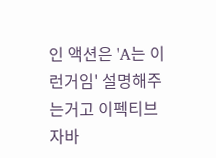인 액션은 'A는 이런거임' 설명해주는거고 이펙티브 자바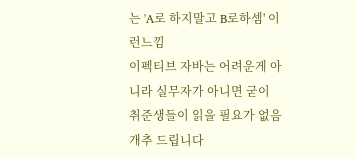는 'A로 하지말고 B로하셈' 이런느낌
이펙티브 자바는 어려운게 아니라 실무자가 아니면 굳이 취준생들이 읽을 필요가 없음
개추 드립니다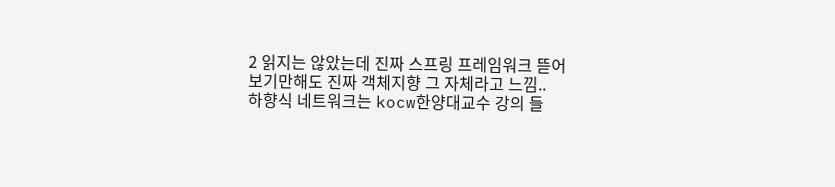2 읽지는 않았는데 진짜 스프링 프레임워크 뜯어보기만해도 진짜 객체지향 그 자체라고 느낌..
하향식 네트워크는 kocw한양대교수 강의 들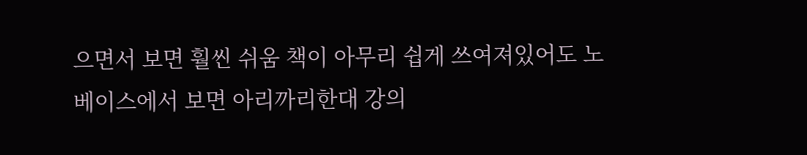으면서 보면 훨씬 쉬움 책이 아무리 쉽게 쓰여져있어도 노베이스에서 보면 아리까리한대 강의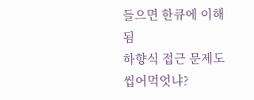들으면 한큐에 이해됨
하향식 접근 문제도 씹어먹엇냐?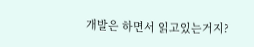개발은 하면서 읽고있는거지?